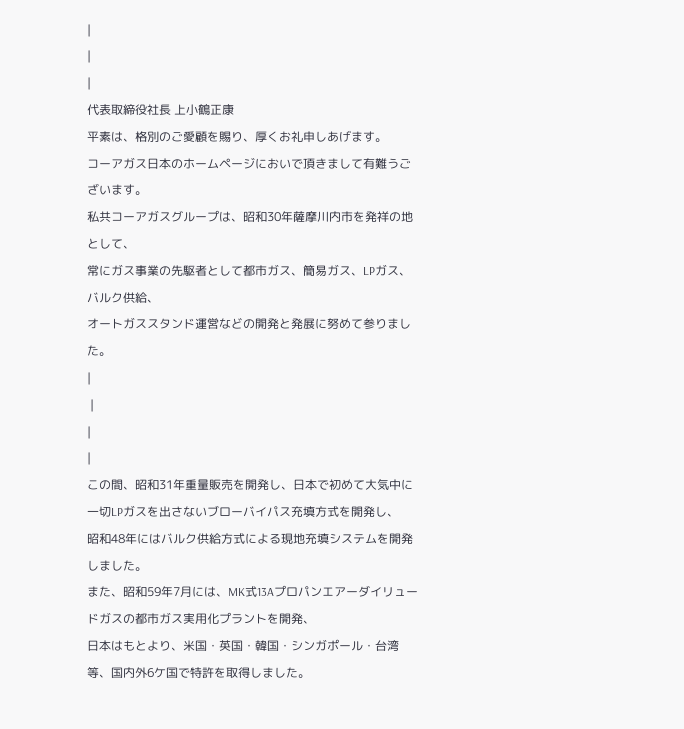|
|
|
代表取締役社長 上小鶴正康
平素は、格別のご愛顧を賜り、厚くお礼申しあげます。
コーアガス日本のホームページにおいで頂きまして有難うございます。
私共コーアガスグループは、昭和30年薩摩川内市を発祥の地として、
常にガス事業の先駆者として都市ガス、簡易ガス、LPガス、バルク供給、
オートガススタンド運営などの開発と発展に努めて参りました。
|
 |
|
|
この間、昭和31年重量販売を開発し、日本で初めて大気中に一切LPガスを出さないブローバイパス充填方式を開発し、
昭和48年にはバルク供給方式による現地充填システムを開発しました。
また、昭和59年7月には、MK式13Aプロパンエアーダイリュードガスの都市ガス実用化プラントを開発、
日本はもとより、米国・英国・韓国・シンガポール・台湾等、国内外6ケ国で特許を取得しました。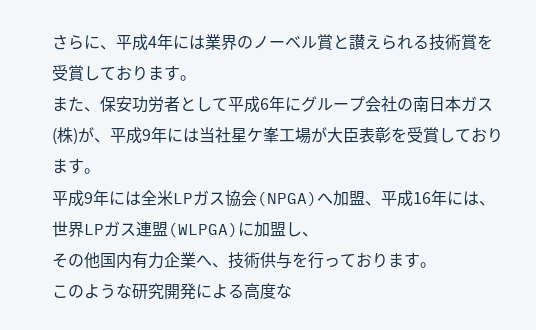さらに、平成4年には業界のノーベル賞と讃えられる技術賞を受賞しております。
また、保安功労者として平成6年にグループ会社の南日本ガス(株)が、平成9年には当社星ケ峯工場が大臣表彰を受賞しております。
平成9年には全米LPガス協会(NPGA)へ加盟、平成16年には、世界LPガス連盟(WLPGA)に加盟し、
その他国内有力企業へ、技術供与を行っております。
このような研究開発による高度な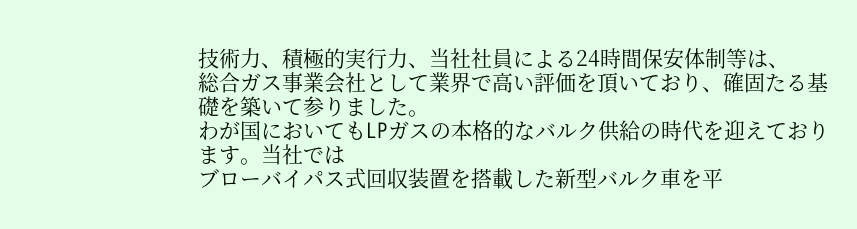技術力、積極的実行力、当社社員による24時間保安体制等は、
総合ガス事業会社として業界で高い評価を頂いており、確固たる基礎を築いて参りました。
わが国においてもLPガスの本格的なバルク供給の時代を迎えております。当社では
ブローバイパス式回収装置を搭載した新型バルク車を平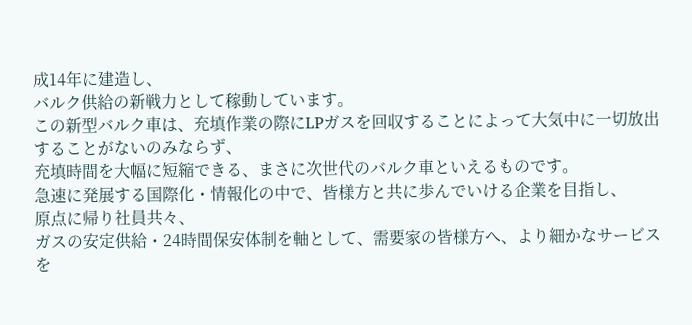成14年に建造し、
バルク供給の新戦力として稼動しています。
この新型バルク車は、充填作業の際にLPガスを回収することによって大気中に一切放出することがないのみならず、
充填時間を大幅に短縮できる、まさに次世代のバルク車といえるものです。
急速に発展する国際化・情報化の中で、皆様方と共に歩んでいける企業を目指し、
原点に帰り社員共々、
ガスの安定供給・24時間保安体制を軸として、需要家の皆様方へ、より細かなサービスを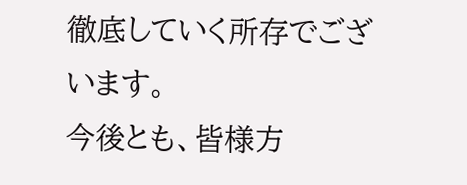徹底していく所存でございます。
今後とも、皆様方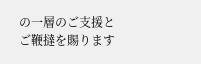の一層のご支援とご鞭撻を賜ります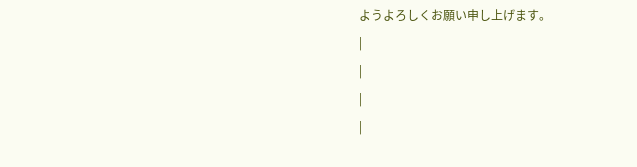ようよろしくお願い申し上げます。
|
|
|
|